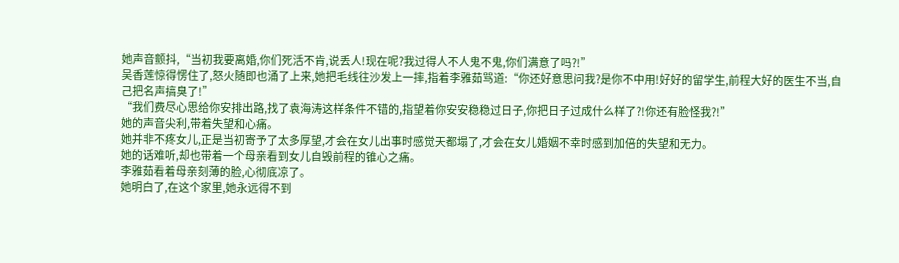她声音颤抖,“当初我要离婚,你们死活不肯,说丢人!现在呢?我过得人不人鬼不鬼,你们满意了吗?!”
吴香莲惊得愣住了,怒火随即也涌了上来,她把毛线往沙发上一摔,指着李雅茹骂道:“你还好意思问我?是你不中用!好好的留学生,前程大好的医生不当,自己把名声搞臭了!”
“我们费尽心思给你安排出路,找了袁海涛这样条件不错的,指望着你安安稳稳过日子,你把日子过成什么样了?!你还有脸怪我?!”
她的声音尖利,带着失望和心痛。
她并非不疼女儿,正是当初寄予了太多厚望,才会在女儿出事时感觉天都塌了,才会在女儿婚姻不幸时感到加倍的失望和无力。
她的话难听,却也带着一个母亲看到女儿自毁前程的锥心之痛。
李雅茹看着母亲刻薄的脸,心彻底凉了。
她明白了,在这个家里,她永远得不到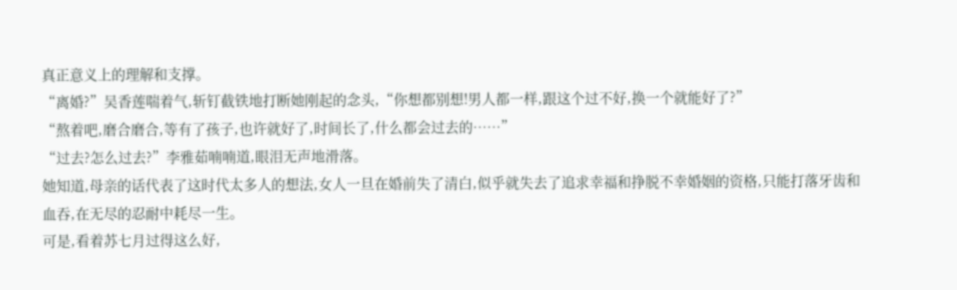真正意义上的理解和支撑。
“离婚?”吴香莲喘着气,斩钉截铁地打断她刚起的念头,“你想都别想!男人都一样,跟这个过不好,换一个就能好了?”
“熬着吧,磨合磨合,等有了孩子,也许就好了,时间长了,什么都会过去的……”
“过去?怎么过去?”李雅茹喃喃道,眼泪无声地滑落。
她知道,母亲的话代表了这时代太多人的想法,女人一旦在婚前失了清白,似乎就失去了追求幸福和挣脱不幸婚姻的资格,只能打落牙齿和血吞,在无尽的忍耐中耗尽一生。
可是,看着苏七月过得这么好,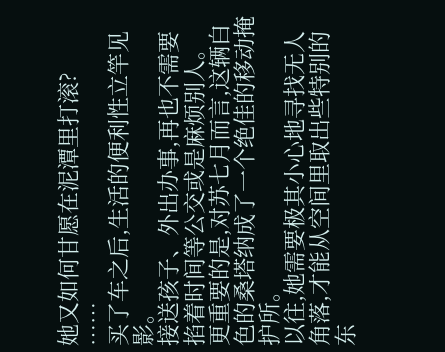她又如何甘愿在泥潭里打滚?
……
买了车之后,生活的便利性立竿见影。
接送孩子、外出办事,再也不需要掐着时间等公交或是麻烦别人。
更重要的是,对苏七月而言,这辆白色的桑塔纳成了一个绝佳的移动掩护所。
以往,她需要极其小心地寻找无人角落,才能从空间里取出些特别的东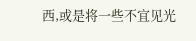西,或是将一些不宜见光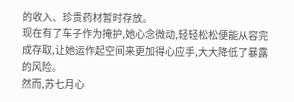的收入、珍贵药材暂时存放。
现在有了车子作为掩护,她心念微动,轻轻松松便能从容完成存取,让她运作起空间来更加得心应手,大大降低了暴露的风险。
然而,苏七月心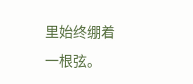里始终绷着一根弦。